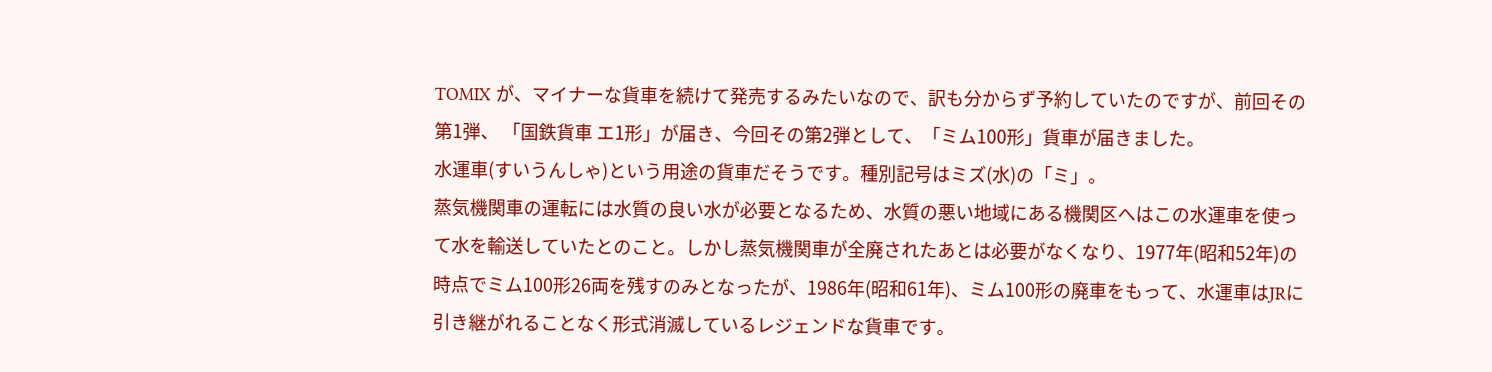TOMIX が、マイナーな貨車を続けて発売するみたいなので、訳も分からず予約していたのですが、前回その第1弾、 「国鉄貨車 エ1形」が届き、今回その第2弾として、「ミム100形」貨車が届きました。
水運車(すいうんしゃ)という用途の貨車だそうです。種別記号はミズ(水)の「ミ」。
蒸気機関車の運転には水質の良い水が必要となるため、水質の悪い地域にある機関区へはこの水運車を使って水を輸送していたとのこと。しかし蒸気機関車が全廃されたあとは必要がなくなり、1977年(昭和52年)の時点でミム100形26両を残すのみとなったが、1986年(昭和61年)、ミム100形の廃車をもって、水運車はJRに引き継がれることなく形式消滅しているレジェンドな貨車です。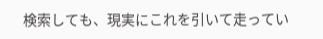検索しても、現実にこれを引いて走ってい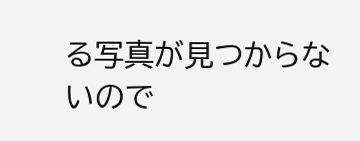る写真が見つからないので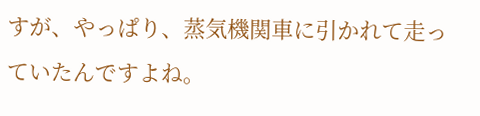すが、やっぱり、蒸気機関車に引かれて走っていたんですよね。